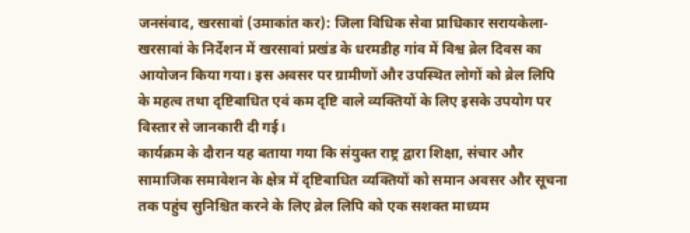जनसंवाद, खरसावां (उमाकांत कर): जिला विधिक सेवा प्राधिकार सरायकेला-खरसावां के निर्देशन में खरसावां प्रखंड के धरमडीह गांव में विश्व ब्रेल दिवस का आयोजन किया गया। इस अवसर पर ग्रामीणों और उपस्थित लोगों को ब्रेल लिपि के महत्व तथा दृष्टिबाधित एवं कम दृष्टि वाले व्यक्तियों के लिए इसके उपयोग पर विस्तार से जानकारी दी गई।
कार्यक्रम के दौरान यह बताया गया कि संयुक्त राष्ट्र द्वारा शिक्षा, संचार और सामाजिक समावेशन के क्षेत्र में दृष्टिबाधित व्यक्तियों को समान अवसर और सूचना तक पहुंच सुनिश्चित करने के लिए ब्रेल लिपि को एक सशक्त माध्यम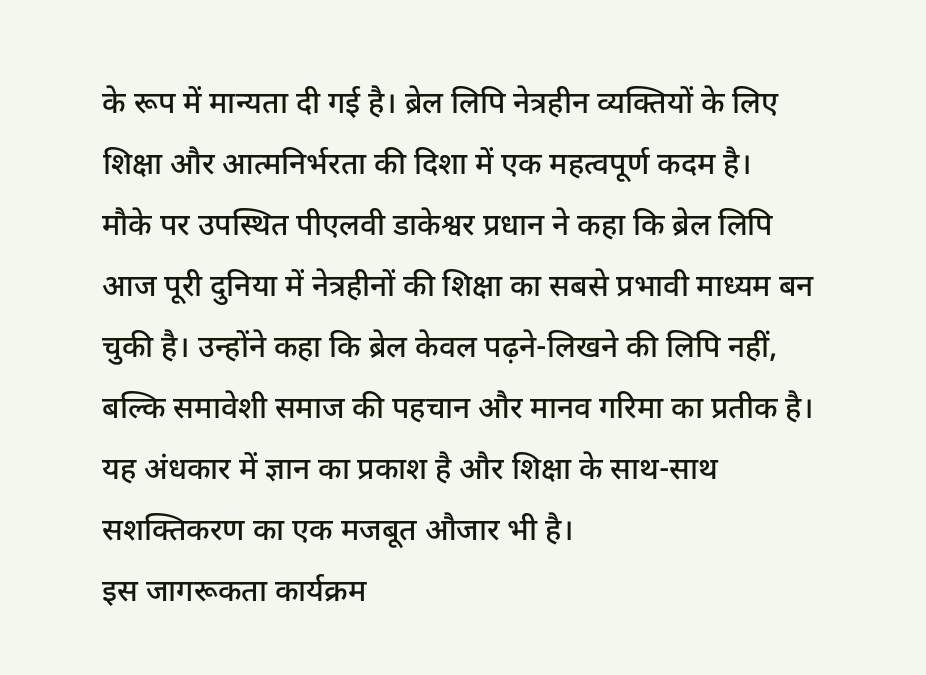के रूप में मान्यता दी गई है। ब्रेल लिपि नेत्रहीन व्यक्तियों के लिए शिक्षा और आत्मनिर्भरता की दिशा में एक महत्वपूर्ण कदम है।
मौके पर उपस्थित पीएलवी डाकेश्वर प्रधान ने कहा कि ब्रेल लिपि आज पूरी दुनिया में नेत्रहीनों की शिक्षा का सबसे प्रभावी माध्यम बन चुकी है। उन्होंने कहा कि ब्रेल केवल पढ़ने-लिखने की लिपि नहीं, बल्कि समावेशी समाज की पहचान और मानव गरिमा का प्रतीक है। यह अंधकार में ज्ञान का प्रकाश है और शिक्षा के साथ-साथ सशक्तिकरण का एक मजबूत औजार भी है।
इस जागरूकता कार्यक्रम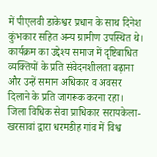में पीएलवी डाकेश्वर प्रधान के साथ दिनेश कुंभकार सहित अन्य ग्रामीण उपस्थित थे। कार्यक्रम का उद्देश्य समाज में दृष्टिबाधित व्यक्तियों के प्रति संवेदनशीलता बढ़ाना और उन्हें समान अधिकार व अवसर दिलाने के प्रति जागरूक करना रहा।
जिला विधिक सेवा प्राधिकार सरायकेला-खरसावां द्वारा धरमडीह गांव में विश्व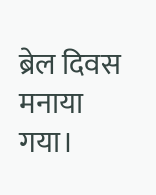ब्रेल दिवस मनाया गया।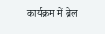कार्यक्रम में ब्रेल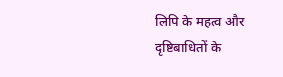लिपि के महत्व और दृष्टिबाधितों के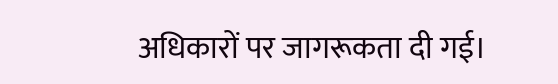अधिकारों पर जागरूकता दी गई।